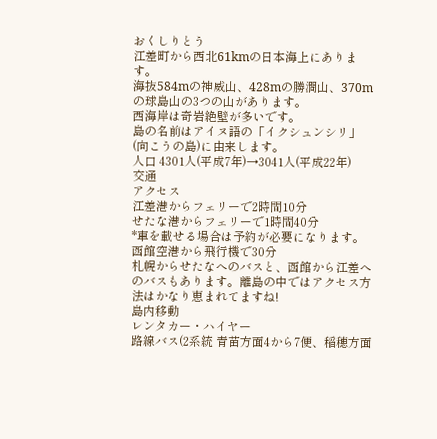おくしりとう
江差町から西北61kmの日本海上にあります。
海抜584mの神威山、428mの勝澗山、370mの球島山の3つの山があります。
西海岸は奇岩絶壁が多いです。
島の名前はアイヌ語の「イクシュンシリ」(向こうの島)に由来します。
人口 4301人(平成7年)→3041人(平成22年)
交通
アクセス
江差港からフェリーで2時間10分
せたな港からフェリーで1時間40分
*車を載せる場合は予約が必要になります。
函館空港から飛行機で30分
札幌からせたなへのバスと、函館から江差へのバスもあります。離島の中ではアクセス方法はかなり恵まれてますね!
島内移動
レンタカー・ハイヤー
路線バス(2系統 青苗方面4から7便、稲穂方面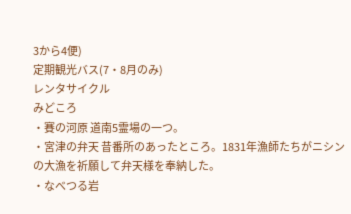3から4便)
定期観光バス(7・8月のみ)
レンタサイクル
みどころ
・賽の河原 道南5霊場の一つ。
・宮津の弁天 昔番所のあったところ。1831年漁師たちがニシンの大漁を祈願して弁天様を奉納した。
・なべつる岩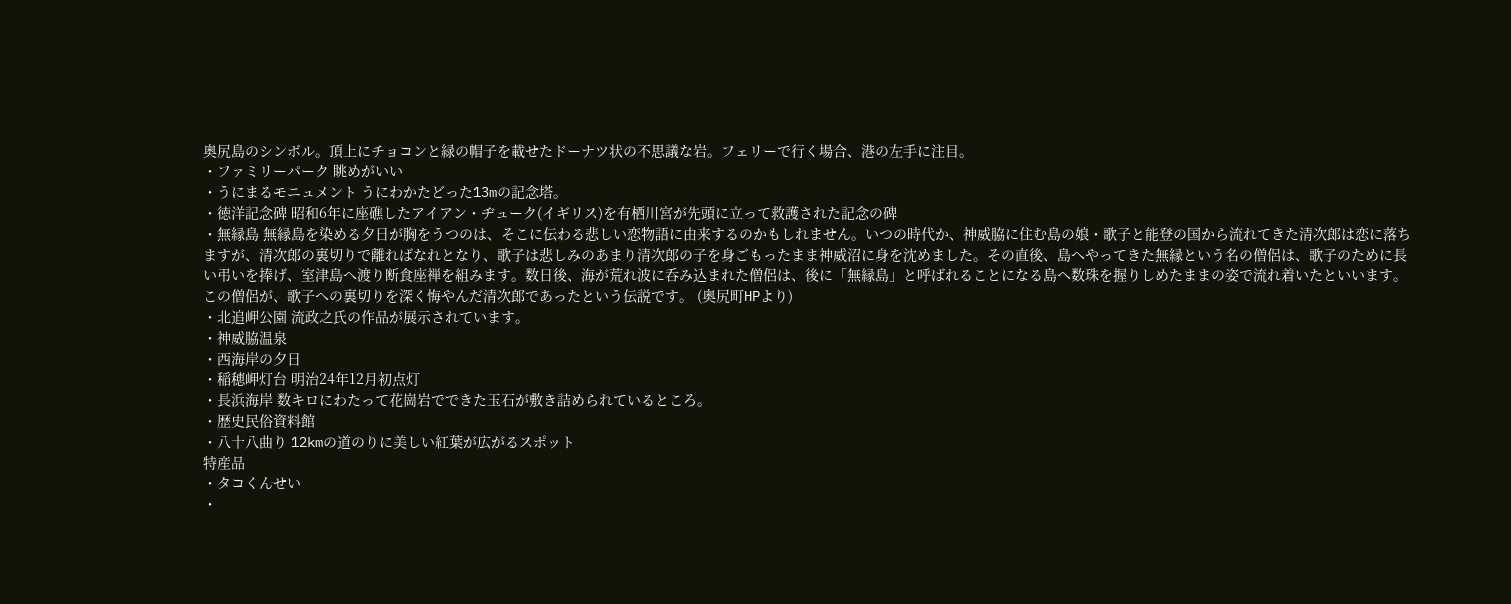奥尻島のシンボル。頂上にチョコンと緑の帽子を載せたドーナツ状の不思議な岩。フェリーで行く場合、港の左手に注目。
・ファミリーパーク 眺めがいい
・うにまるモニュメント うにわかたどった13mの記念塔。
・徳洋記念碑 昭和6年に座礁したアイアン・ヂューク(イギリス)を有栖川宮が先頭に立って救護された記念の碑
・無縁島 無縁島を染める夕日が胸をうつのは、そこに伝わる悲しい恋物語に由来するのかもしれません。いつの時代か、神威脇に住む島の娘・歌子と能登の国から流れてきた清次郎は恋に落ちますが、清次郎の裏切りで離ればなれとなり、歌子は悲しみのあまり清次郎の子を身ごもったまま神威沼に身を沈めました。その直後、島へやってきた無縁という名の僧侶は、歌子のために長い弔いを捧げ、室津島へ渡り断食座禅を組みます。数日後、海が荒れ波に呑み込まれた僧侶は、後に「無縁島」と呼ばれることになる島へ数珠を握りしめたままの姿で流れ着いたといいます。この僧侶が、歌子への裏切りを深く悔やんだ清次郎であったという伝説です。 (奥尻町HPより)
・北追岬公園 流政之氏の作品が展示されています。
・神威脇温泉
・西海岸の夕日
・稲穂岬灯台 明治24年12月初点灯
・長浜海岸 数キロにわたって花崗岩でできた玉石が敷き詰められているところ。
・歴史民俗資料館
・八十八曲り 12kmの道のりに美しい紅葉が広がるスポット
特産品
・タコくんせい
・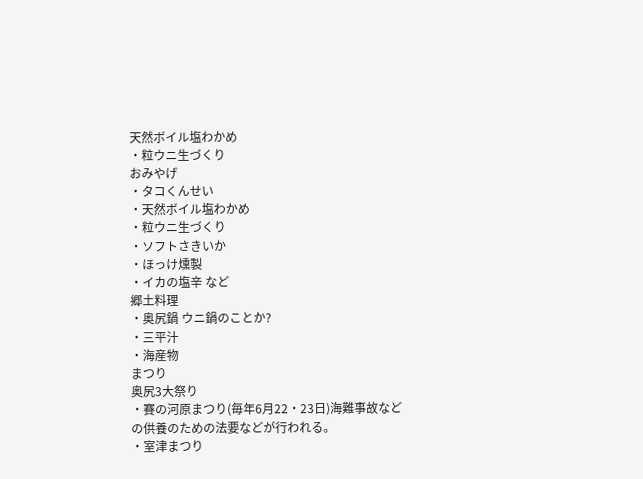天然ボイル塩わかめ
・粒ウニ生づくり
おみやげ
・タコくんせい
・天然ボイル塩わかめ
・粒ウニ生づくり
・ソフトさきいか
・ほっけ燻製
・イカの塩辛 など
郷土料理
・奥尻鍋 ウニ鍋のことか?
・三平汁
・海産物
まつり
奥尻3大祭り
・賽の河原まつり(毎年6月22・23日)海難事故などの供養のための法要などが行われる。
・室津まつり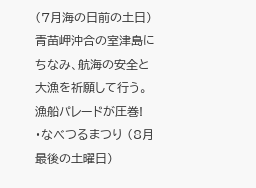(7月海の日前の土日)青苗岬沖合の室津島にちなみ、航海の安全と大漁を祈願して行う。漁船パレードが圧巻!
・なべつるまつり (8月最後の土曜日)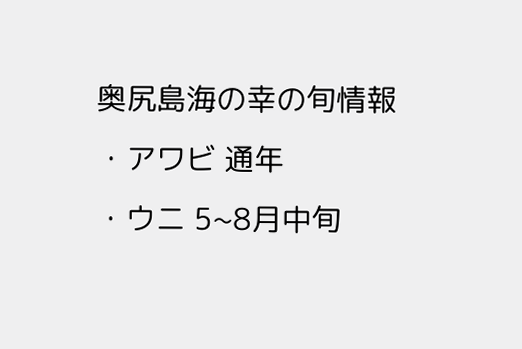奥尻島海の幸の旬情報
・アワビ 通年
・ウニ 5~8月中旬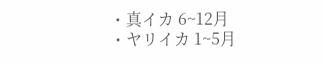・真イカ 6~12月
・ヤリイカ 1~5月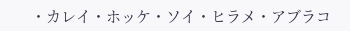・カレイ・ホッケ・ソイ・ヒラメ・アブラコ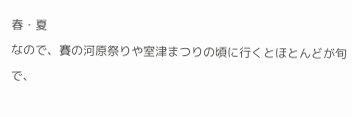春・夏
なので、賽の河原祭りや室津まつりの頃に行くとほとんどが旬で、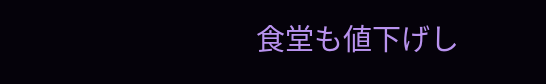食堂も値下げし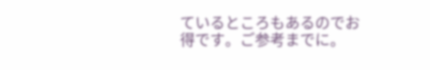ているところもあるのでお得です。ご参考までに。